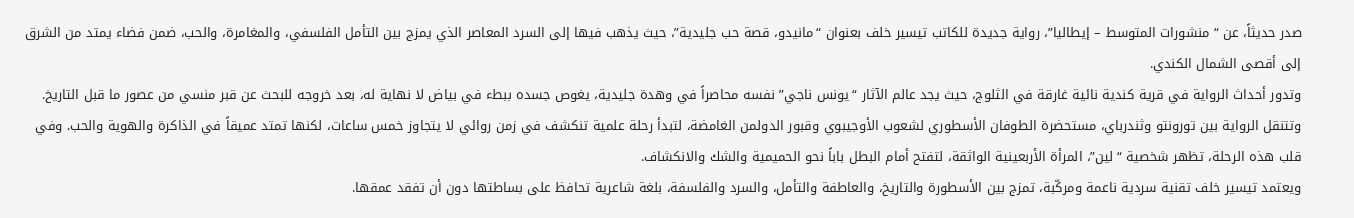صدر حديثاً، عن “منشورات المتوسط – إيطاليا”، رواية جديدة للكاتب تيسير خلف بعنوان “مانيدو، قصة حب جليدية”، حيث يذهب فيها إلى السرد المعاصر الذي يمزج بين التأمل الفلسفي، والمغامرة، والحب، ضمن فضاء يمتد من الشرق إلى أقصى الشمال الكندي.
وتدور أحداث الرواية في قرية كندية نائية غارقة في الثلوج، حيث يجد عالم الآثار “يونس ناجي” نفسه محاصراً في وهدة جليدية، يغوص جسده ببطء في بياض لا نهاية له، بعد خروجه للبحث عن قبر منسي من عصور ما قبل التاريخ.
وتتنقل الرواية بين تورونتو وثندرباي، مستحضرة الطوفان الأسطوري لشعوب الأوجيبوي وقبور الدولمن الغامضة، لتبدأ رحلة علمية تنكشف في زمن روائي لا يتجاوز خمس ساعات، لكنها تمتد عميقاً في الذاكرة والهوية والحب. وفي قلب هذه الرحلة، تظهر شخصية “لين”، المرأة الأربعينية الواثقة، لتفتح أمام البطل باباً نحو الحميمية والشك والانكشاف.
ويعتمد تيسير خلف تقنية سردية ناعمة ومركّبة، تمزج بين الأسطورة والتاريخ، والعاطفة والتأمل، والسرد والفلسفة، بلغة شاعرية تحافظ على بساطتها دون أن تفقد عمقها.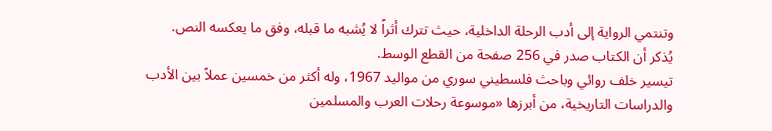وتنتمي الرواية إلى أدب الرحلة الداخلية، حيث تترك أثراً لا يُشبه ما قبله، وفق ما يعكسه النص.
يُذكر أن الكتاب صدر في 256 صفحة من القطع الوسط.
تيسير خلف روائي وباحث فلسطيني سوري من مواليد 1967، وله أكثر من خمسين عملاً بين الأدب والدراسات التاريخية، من أبرزها «موسوعة رحلات العرب والمسلمين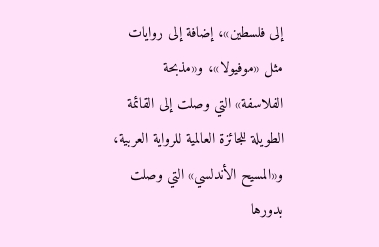إلى فلسطين»، إضافة إلى روايات مثل «موفيولا»، و«مذبحة الفلاسفة» التي وصلت إلى القائمة الطويلة للجائزة العالمية للرواية العربية، و«المسيح الأندلسي» التي وصلت بدورها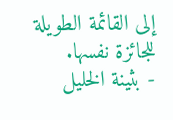إلى القائمة الطويلة للجائزة نفسها.
- بثينة الخليل